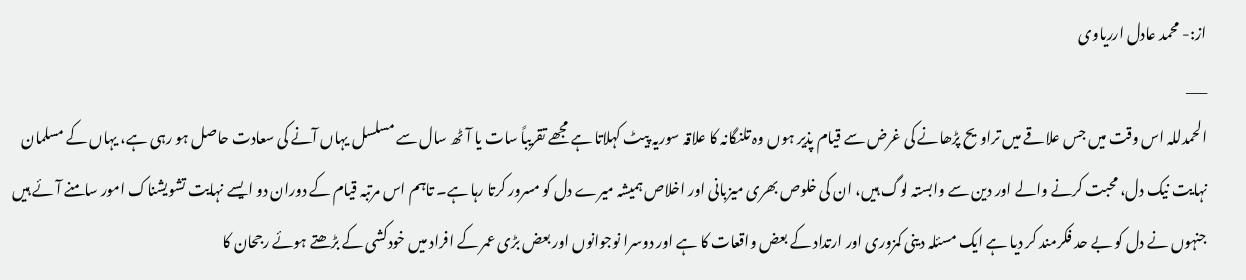از:- محمد عادل ارریاوی
___
الحمدللہ اس وقت میں جس علاقے میں تراویح پڑھانے کی غرض سے قیام پذیر ہوں وہ تلنگانہ کا علاقہ سوریہ پیٹ کہلاتا ہے مجھے تقریباً سات یا آٹھ سال سے مسلسل یہاں آنے کی سعادت حاصل ہو رہی ہے، یہاں کے مسلمان نہایت نیک دل، محبت کرنے والے اور دین سے وابستہ لوگ ہیں، ان کی خلوص بھری میزبانی اور اخلاص ہمیشہ میرے دل کو مسرور کرتا رہا ہے۔ تاہم اس مرتبہ قیام کے دوران دو ایسے نہایت تشویشناک امور سامنے آئے ہیں جنہوں نے دل کو بے حد فکرمند کر دیا ہے ایک مسئلہ دینی کمزوری اور ارتداد کے بعض واقعات کا ہے اور دوسرا نوجوانوں اور بعض بڑی عمر کے افراد میں خودکشی کے بڑھتے ہوئے رجحان کا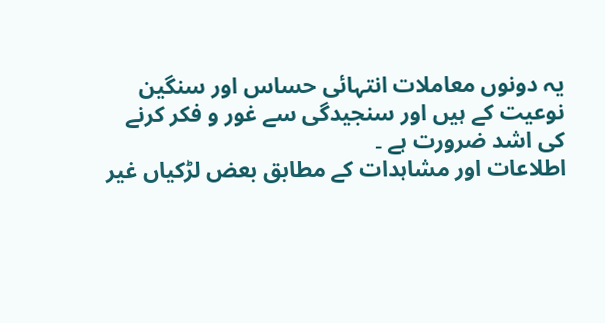یہ دونوں معاملات انتہائی حساس اور سنگین نوعیت کے ہیں اور سنجیدگی سے غور و فکر کرنے کی اشد ضرورت ہے ۔
اطلاعات اور مشاہدات کے مطابق بعض لڑکیاں غیر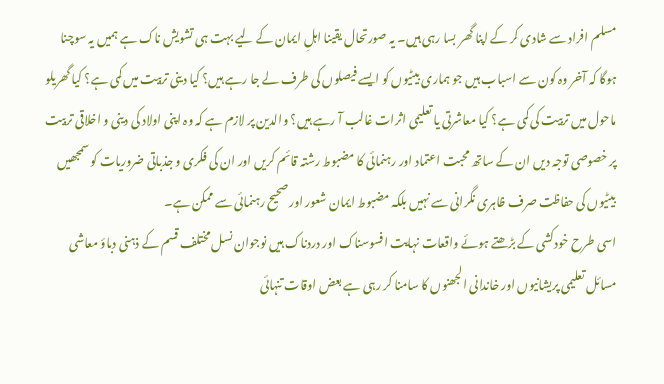مسلم افراد سے شادی کر کے اپنا گھر بسا رہی ہیں۔ یہ صورتحال یقینا اہلِ ایمان کے لیے بہت ہی تشویش ناک ہے ہمیں یہ سوچنا ہوگا کہ آخر وہ کون سے اسباب ہیں جو ہماری بیٹیوں کو ایسے فیصلوں کی طرف لے جا رہے ہیں؟ کیا دینی تربیت میں کمی ہے؟ کیا گھریلو ماحول میں تربیت کی کمی ہے؟ کیا معاشرتی یا تعلیمی اثرات غالب آ رہے ہیں؟ والدین پر لازم ہے کہ وہ اپنی اولاد کی دینی و اخلاقی تربیت پر خصوصی توجہ دیں ان کے ساتھ محبت اعتماد اور رہنمائی کا مضبوط رشتہ قائم کریں اور ان کی فکری و جذباتی ضروریات کو سمجھیں بیٹیوں کی حفاظت صرف ظاہری نگرانی سے نہیں بلکہ مضبوط ایمان شعور اور صحیح رہنمائی سے ممکن ہے۔
اسی طرح خودکشی کے بڑھتے ہوئے واقعات نہایت افسوسناک اور دردناک ہیں نوجوان نسل مختلف قسم کے ذہنی دباؤ معاشی مسائل تعلیمی پریشانیوں اور خاندانی الجھنوں کا سامنا کر رہی ہے بعض اوقات تنہائی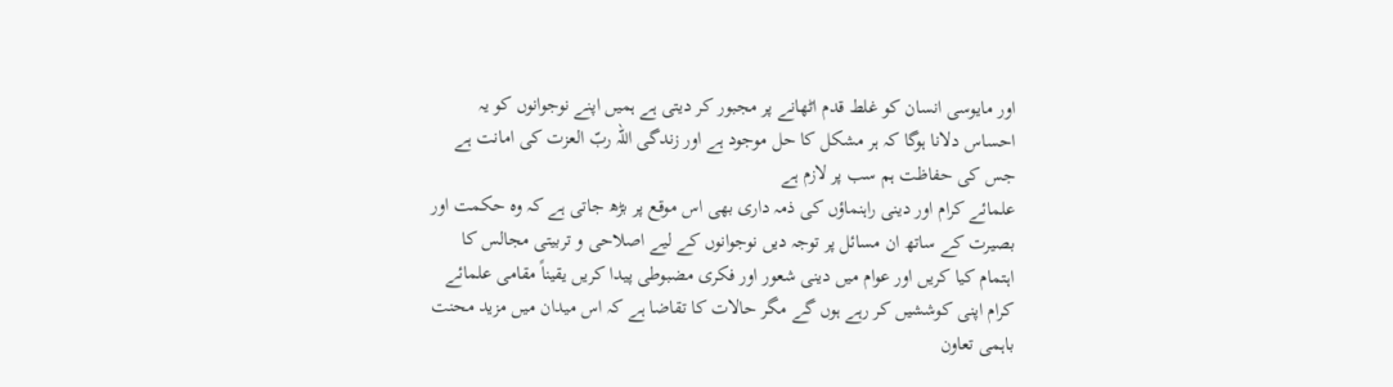اور مایوسی انسان کو غلط قدم اٹھانے پر مجبور کر دیتی ہے ہمیں اپنے نوجوانوں کو یہ احساس دلانا ہوگا کہ ہر مشکل کا حل موجود ہے اور زندگی اللہ ربّ العزت کی امانت ہے جس کی حفاظت ہم سب پر لازم ہے
علمائے کرام اور دینی راہنماؤں کی ذمہ داری بھی اس موقع پر بڑھ جاتی ہے کہ وہ حکمت اور بصیرت کے ساتھ ان مسائل پر توجہ دیں نوجوانوں کے لیے اصلاحی و تربیتی مجالس کا اہتمام کیا کریں اور عوام میں دینی شعور اور فکری مضبوطی پیدا کریں یقیناً مقامی علمائے کرام اپنی کوششیں کر رہے ہوں گے مگر حالات کا تقاضا ہے کہ اس میدان میں مزید محنت باہمی تعاون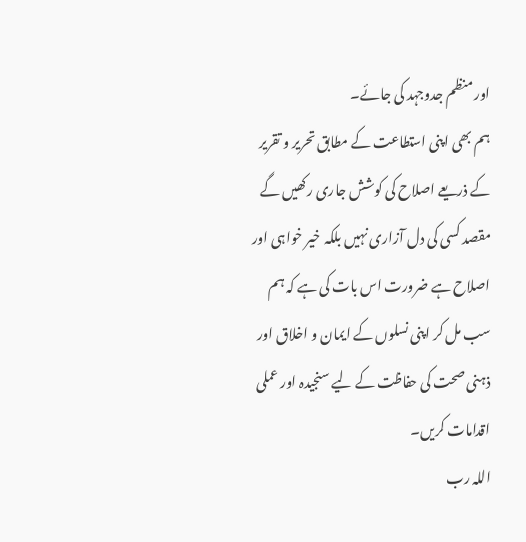اور منظم جدوجہد کی جائے۔
ہم بھی اپنی استطاعت کے مطابق تحریر و تقریر کے ذریعے اصلاح کی کوشش جاری رکھیں گے مقصد کسی کی دل آزاری نہیں بلکہ خیر خواہی اور اصلاح ہے ضرورت اس بات کی ہے کہ ہم سب مل کر اپنی نسلوں کے ایمان و اخلاق اور ذہنی صحت کی حفاظت کے لیے سنجیدہ اور عملی اقدامات کریں۔
اللہ رب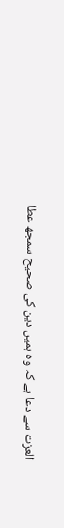العزت سے دعا ہے کہ وہ ہمیں دین کی صحیح سمجھ عطا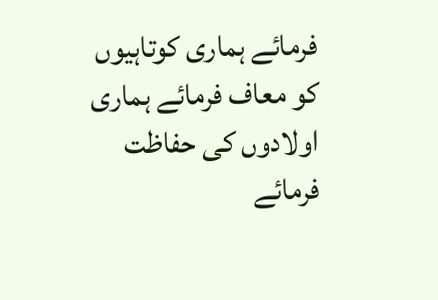فرمائے ہماری کوتاہیوں کو معاف فرمائے ہماری اولادوں کی حفاظت فرمائے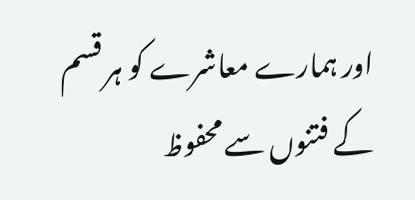اور ہمارے معاشرے کو ہر قسم کے فتنوں سے محفوظ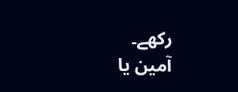رکھے۔
آمین یا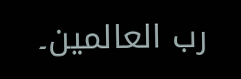رب العالمین۔